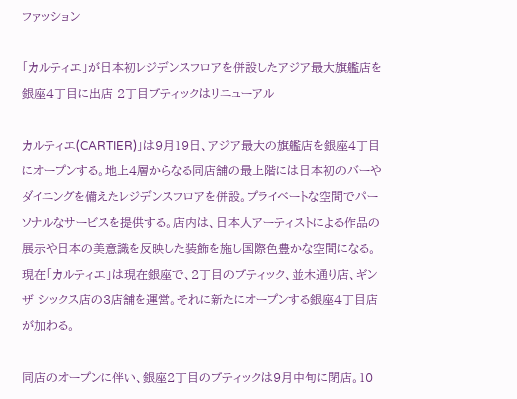ファッション

「カルティエ」が日本初レジデンスフロアを併設したアジア最大旗艦店を銀座4丁目に出店 2丁目ブティックはリニューアル

カルティエ(CARTIER)」は9月19日、アジア最大の旗艦店を銀座4丁目にオープンする。地上4層からなる同店舗の最上階には日本初のバーやダイニングを備えたレジデンスフロアを併設。プライベートな空間でパーソナルなサービスを提供する。店内は、日本人アーティストによる作品の展示や日本の美意識を反映した装飾を施し国際色豊かな空間になる。現在「カルティエ」は現在銀座で、2丁目のブティック、並木通り店、ギンザ シックス店の3店舗を運営。それに新たにオープンする銀座4丁目店が加わる。

同店のオープンに伴い、銀座2丁目のブティックは9月中旬に閉店。10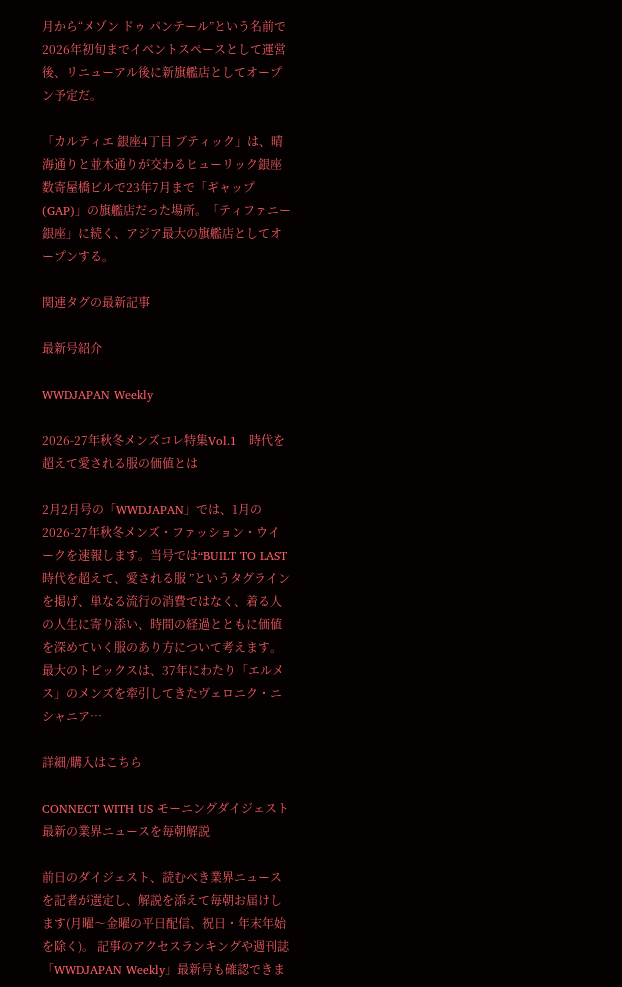月から“メゾン ドゥ パンテール”という名前で2026年初旬までイベントスペースとして運営後、リニューアル後に新旗艦店としてオープン予定だ。

「カルティエ 銀座4丁目 ブティック」は、晴海通りと並木通りが交わるヒューリック銀座数寄屋橋ビルで23年7月まで「ギャップ(GAP)」の旗艦店だった場所。「ティファニー 銀座」に続く、アジア最大の旗艦店としてオープンする。

関連タグの最新記事

最新号紹介

WWDJAPAN Weekly

2026-27年秋冬メンズコレ特集Vol.1   時代を超えて愛される服の価値とは

2月2月号の「WWDJAPAN」では、1月の2026-27年秋冬メンズ・ファッション・ウイークを速報します。当号では“BUILT TO LAST 時代を超えて、愛される服 ”というタグラインを掲げ、単なる流行の消費ではなく、着る人の人生に寄り添い、時間の経過とともに価値を深めていく服のあり方について考えます。最大のトピックスは、37年にわたり「エルメス」のメンズを牽引してきたヴェロニク・ニシャニア…

詳細/購入はこちら

CONNECT WITH US モーニングダイジェスト
最新の業界ニュースを毎朝解説

前日のダイジェスト、読むべき業界ニュースを記者が選定し、解説を添えて毎朝お届けします(月曜〜金曜の平日配信、祝日・年末年始を除く)。 記事のアクセスランキングや週刊誌「WWDJAPAN Weekly」最新号も確認できま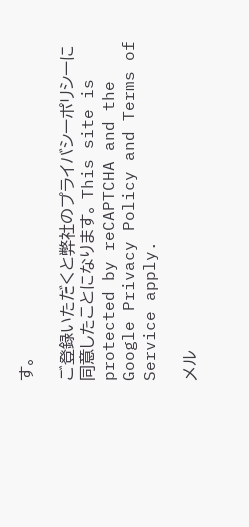す。

ご登録いただくと弊社のプライバシーポリシーに同意したことになります。 This site is protected by reCAPTCHA and the Google Privacy Policy and Terms of Service apply.

メル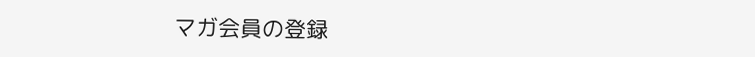マガ会員の登録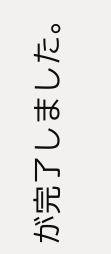が完了しました。